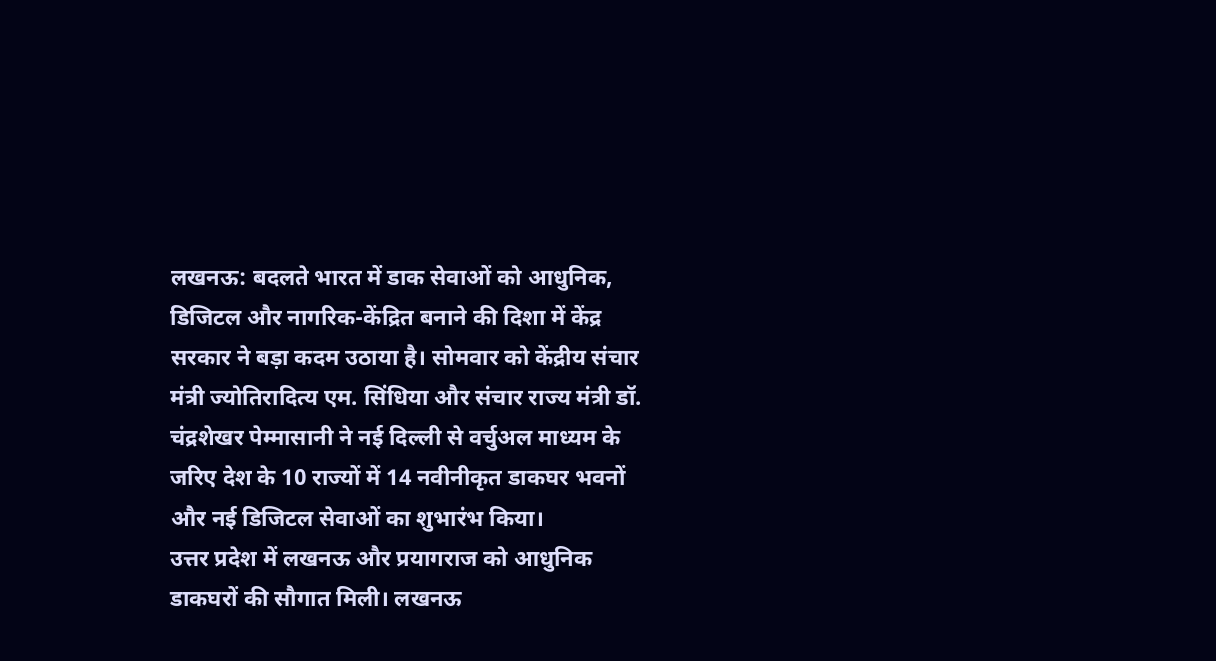लखनऊ: बदलते भारत में डाक सेवाओं को आधुनिक, डिजिटल और नागरिक-केंद्रित बनाने की दिशा में केंद्र सरकार ने बड़ा कदम उठाया है। सोमवार को केंद्रीय संचार मंत्री ज्योतिरादित्य एम. सिंधिया और संचार राज्य मंत्री डॉ. चंद्रशेखर पेम्मासानी ने नई दिल्ली से वर्चुअल माध्यम के जरिए देश के 10 राज्यों में 14 नवीनीकृत डाकघर भवनों और नई डिजिटल सेवाओं का शुभारंभ किया।
उत्तर प्रदेश में लखनऊ और प्रयागराज को आधुनिक डाकघरों की सौगात मिली। लखनऊ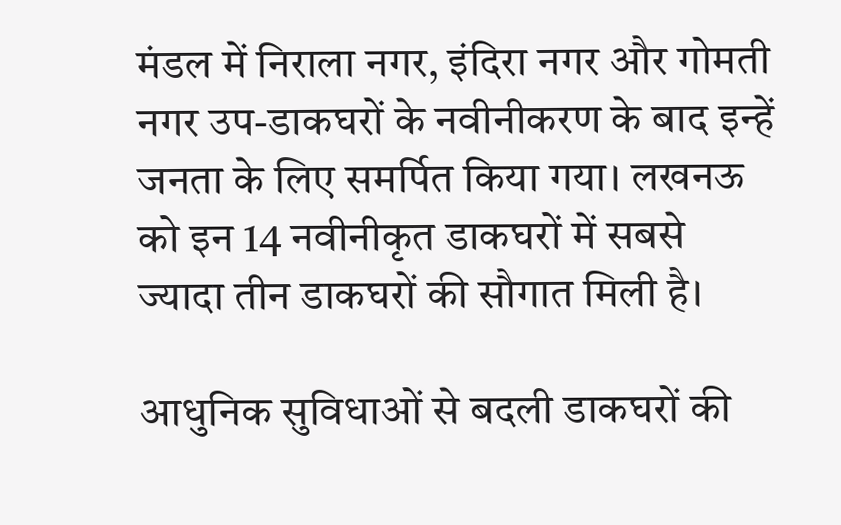मंडल में निराला नगर, इंदिरा नगर और गोमती नगर उप-डाकघरों के नवीनीकरण के बाद इन्हें जनता के लिए समर्पित किया गया। लखनऊ को इन 14 नवीनीकृत डाकघरों में सबसे ज्यादा तीन डाकघरों की सौगात मिली है।

आधुनिक सुविधाओं से बदली डाकघरों की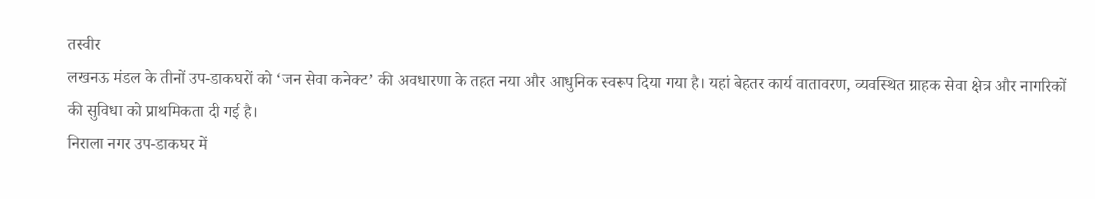तस्वीर
लखनऊ मंडल के तीनों उप-डाकघरों को ‘जन सेवा कनेक्ट’ की अवधारणा के तहत नया और आधुनिक स्वरूप दिया गया है। यहां बेहतर कार्य वातावरण, व्यवस्थित ग्राहक सेवा क्षेत्र और नागरिकों की सुविधा को प्राथमिकता दी गई है।
निराला नगर उप-डाकघर में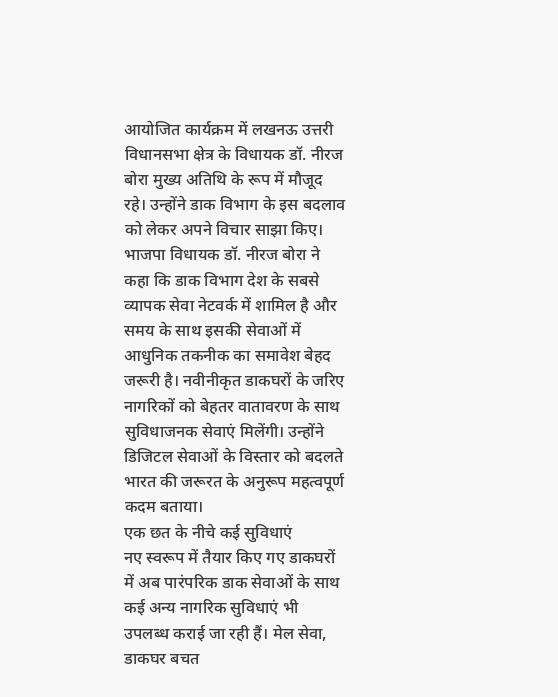आयोजित कार्यक्रम में लखनऊ उत्तरी विधानसभा क्षेत्र के विधायक डॉ. नीरज बोरा मुख्य अतिथि के रूप में मौजूद रहे। उन्होंने डाक विभाग के इस बदलाव को लेकर अपने विचार साझा किए।
भाजपा विधायक डॉ. नीरज बोरा ने कहा कि डाक विभाग देश के सबसे व्यापक सेवा नेटवर्क में शामिल है और समय के साथ इसकी सेवाओं में आधुनिक तकनीक का समावेश बेहद जरूरी है। नवीनीकृत डाकघरों के जरिए नागरिकों को बेहतर वातावरण के साथ सुविधाजनक सेवाएं मिलेंगी। उन्होंने डिजिटल सेवाओं के विस्तार को बदलते भारत की जरूरत के अनुरूप महत्वपूर्ण कदम बताया।
एक छत के नीचे कई सुविधाएं
नए स्वरूप में तैयार किए गए डाकघरों में अब पारंपरिक डाक सेवाओं के साथ कई अन्य नागरिक सुविधाएं भी उपलब्ध कराई जा रही हैं। मेल सेवा, डाकघर बचत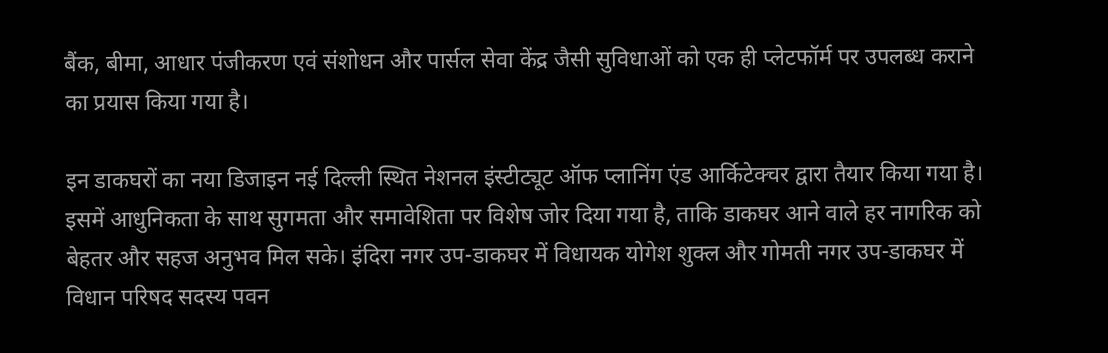बैंक, बीमा, आधार पंजीकरण एवं संशोधन और पार्सल सेवा केंद्र जैसी सुविधाओं को एक ही प्लेटफॉर्म पर उपलब्ध कराने का प्रयास किया गया है।

इन डाकघरों का नया डिजाइन नई दिल्ली स्थित नेशनल इंस्टीट्यूट ऑफ प्लानिंग एंड आर्किटेक्चर द्वारा तैयार किया गया है। इसमें आधुनिकता के साथ सुगमता और समावेशिता पर विशेष जोर दिया गया है, ताकि डाकघर आने वाले हर नागरिक को बेहतर और सहज अनुभव मिल सके। इंदिरा नगर उप-डाकघर में विधायक योगेश शुक्ल और गोमती नगर उप-डाकघर में विधान परिषद सदस्य पवन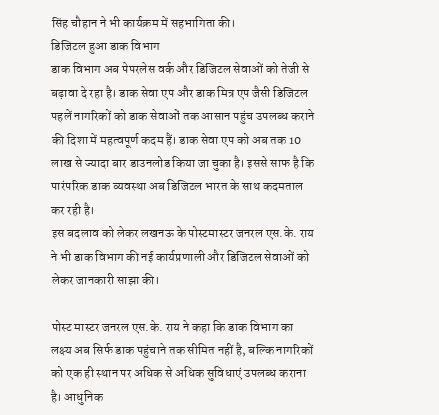सिंह चौहान ने भी कार्यक्रम में सहभागिता की।
डिजिटल हुआ डाक विभाग
डाक विभाग अब पेपरलेस वर्क और डिजिटल सेवाओं को तेजी से बढ़ावा दे रहा है। डाक सेवा एप और डाक मित्र एप जैसी डिजिटल पहलें नागरिकों को डाक सेवाओं तक आसान पहुंच उपलब्ध कराने की दिशा में महत्वपूर्ण कदम हैं। डाक सेवा एप को अब तक 10 लाख से ज्यादा बार डाउनलोड किया जा चुका है। इससे साफ है कि पारंपरिक डाक व्यवस्था अब डिजिटल भारत के साथ कदमताल कर रही है।
इस बदलाव को लेकर लखनऊ के पोस्टमास्टर जनरल एस.के. राय ने भी डाक विभाग की नई कार्यप्रणाली और डिजिटल सेवाओं को लेकर जानकारी साझा की।

पोस्ट मास्टर जनरल एस.के. राय ने कहा कि डाक विभाग का लक्ष्य अब सिर्फ डाक पहुंचाने तक सीमित नहीं है, बल्कि नागरिकों को एक ही स्थान पर अधिक से अधिक सुविधाएं उपलब्ध कराना है। आधुनिक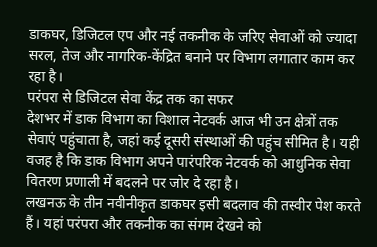डाकघर, डिजिटल एप और नई तकनीक के जरिए सेवाओं को ज्यादा सरल, तेज और नागरिक-केंद्रित बनाने पर विभाग लगातार काम कर रहा है।
परंपरा से डिजिटल सेवा केंद्र तक का सफर
देशभर में डाक विभाग का विशाल नेटवर्क आज भी उन क्षेत्रों तक सेवाएं पहुंचाता है, जहां कई दूसरी संस्थाओं की पहुंच सीमित है। यही वजह है कि डाक विभाग अपने पारंपरिक नेटवर्क को आधुनिक सेवा वितरण प्रणाली में बदलने पर जोर दे रहा है।
लखनऊ के तीन नवीनीकृत डाकघर इसी बदलाव की तस्वीर पेश करते हैं। यहां परंपरा और तकनीक का संगम देखने को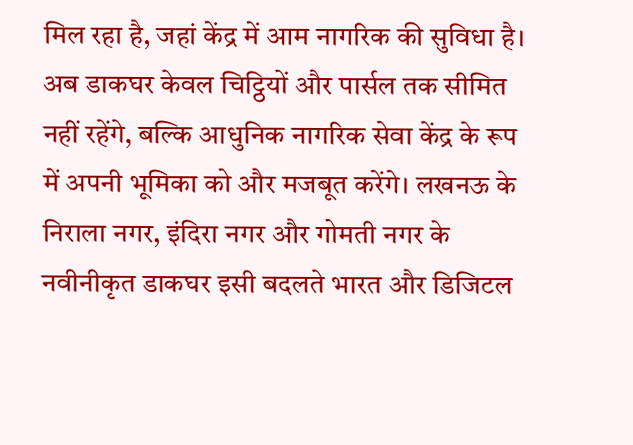मिल रहा है, जहां केंद्र में आम नागरिक की सुविधा है। अब डाकघर केवल चिट्ठियों और पार्सल तक सीमित नहीं रहेंगे, बल्कि आधुनिक नागरिक सेवा केंद्र के रूप में अपनी भूमिका को और मजबूत करेंगे। लखनऊ के निराला नगर, इंदिरा नगर और गोमती नगर के नवीनीकृत डाकघर इसी बदलते भारत और डिजिटल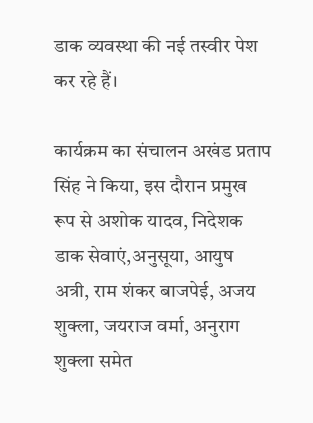डाक व्यवस्था की नई तस्वीर पेश कर रहे हैं।

कार्यक्रम का संचालन अखंड प्रताप सिंह ने किया, इस दौरान प्रमुख रूप से अशोक यादव, निदेशक डाक सेवाएं,अनुसूया, आयुष अत्री, राम शंकर बाजपेई, अजय शुक्ला, जयराज वर्मा, अनुराग शुक्ला समेत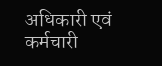अधिकारी एवं कर्मचारी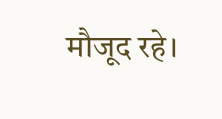मौजूद रहे।